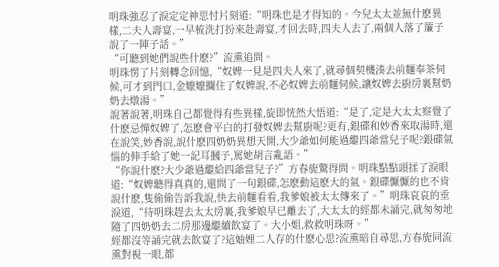明珠強忍了淚定定神思忖片刻道:“明珠也是才得知的。今兒太太並無什麽異樣,二夫人壽宴,一早梳洗打扮來赴壽宴,才回去時,四夫人去了,兩個人落了簾子說了一陣子話。”
“可聽到她們說些什麽?”流熏追問。
明珠愣了片刻轉念回憶,“奴婢一見是四夫人來了,就尋個契機湊去前麵奉茶伺候,可才到門口,金嬤嬤攔住了奴婢說,不必奴婢去前麵伺候,讓奴婢去廚房裏幫奶奶去燉湯。”
說著說著,明珠自己都覺得有些異樣,旋即恍然大悟道:“是了,定是大太太察覺了什麽忌憚奴婢了,怎麽會平白的打發奴婢去幫廚呢?更有,銀碟和妙香來取湯時,還在說笑,妙香說,說什麽四奶奶異想天開,大少爺如何能過繼四爺當兒子呢?銀碟氣惱的伸手給了她一記耳摑子,罵她胡言亂語。”
“你說什麽?大少爺過繼給四爺當兒子?”方春旎驚得問。明珠點點頭揉了淚眼道:“奴婢聽得真真的,還問了一句銀碟,怎麽動這麽大的氣。銀碟懨懨的也不肯說什麽,隻偷偷告訴我說,快去前麵看看,我爹娘被太太傳來了。”明珠哀哀的垂淚道,“待明珠趕去太太房裏,我爹娘早已離去了,大太太的經都未誦完,就匆匆地隨了四奶奶去二房那邊繼續飲宴了。大小姐,救救明珠呀。”
經都沒等誦完就去飲宴了?這妯娌二人存的什麽心思?流熏暗自尋思,方春旎同流熏對視一眼,都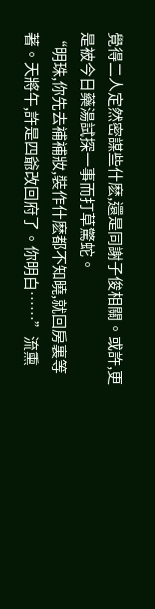覺得二人定然密謀些什麽,還是同謝子俊相關。或許,更是被今日藥湯試探一事而打草驚蛇。
“明珠,你先去補補妝,裝作什麽都不知曉,就回房裏等著。天將午,許是四爺改回府了。你明白……”流熏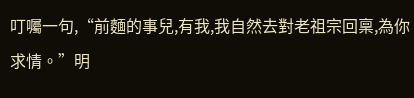叮囑一句,“前麵的事兒,有我,我自然去對老祖宗回稟,為你求情。”明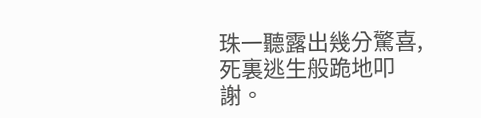珠一聽露出幾分驚喜,死裏逃生般跪地叩謝。